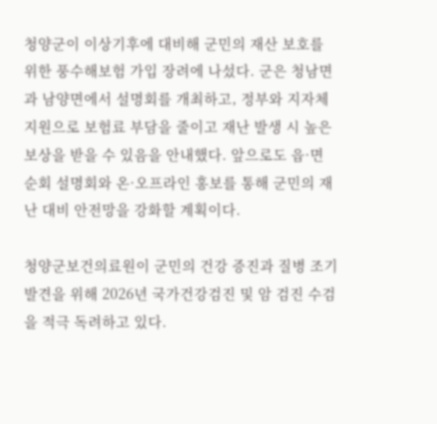청양군이 이상기후에 대비해 군민의 재산 보호를 위한 풍수해보험 가입 장려에 나섰다. 군은 청남면과 남양면에서 설명회를 개최하고, 정부와 지자체 지원으로 보험료 부담을 줄이고 재난 발생 시 높은 보상을 받을 수 있음을 안내했다. 앞으로도 읍·면 순회 설명회와 온·오프라인 홍보를 통해 군민의 재난 대비 안전망을 강화할 계획이다.

청양군보건의료원이 군민의 건강 증진과 질병 조기 발견을 위해 2026년 국가건강검진 및 암 검진 수검을 적극 독려하고 있다.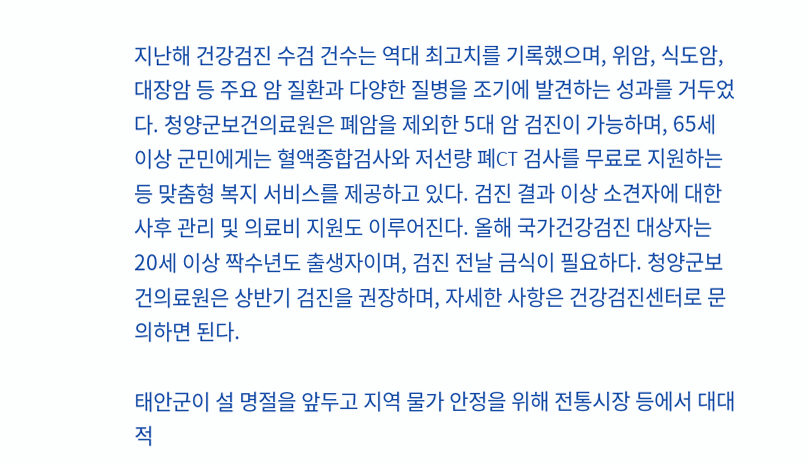지난해 건강검진 수검 건수는 역대 최고치를 기록했으며, 위암, 식도암, 대장암 등 주요 암 질환과 다양한 질병을 조기에 발견하는 성과를 거두었다. 청양군보건의료원은 폐암을 제외한 5대 암 검진이 가능하며, 65세 이상 군민에게는 혈액종합검사와 저선량 폐CT 검사를 무료로 지원하는 등 맞춤형 복지 서비스를 제공하고 있다. 검진 결과 이상 소견자에 대한 사후 관리 및 의료비 지원도 이루어진다. 올해 국가건강검진 대상자는 20세 이상 짝수년도 출생자이며, 검진 전날 금식이 필요하다. 청양군보건의료원은 상반기 검진을 권장하며, 자세한 사항은 건강검진센터로 문의하면 된다.

태안군이 설 명절을 앞두고 지역 물가 안정을 위해 전통시장 등에서 대대적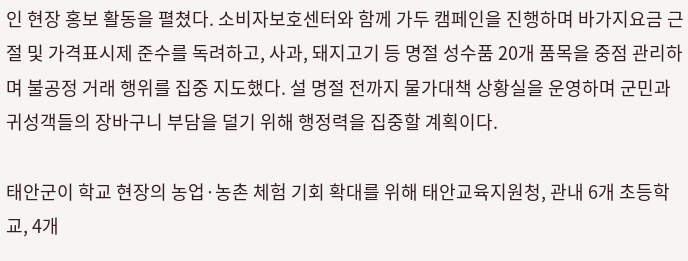인 현장 홍보 활동을 펼쳤다. 소비자보호센터와 함께 가두 캠페인을 진행하며 바가지요금 근절 및 가격표시제 준수를 독려하고, 사과, 돼지고기 등 명절 성수품 20개 품목을 중점 관리하며 불공정 거래 행위를 집중 지도했다. 설 명절 전까지 물가대책 상황실을 운영하며 군민과 귀성객들의 장바구니 부담을 덜기 위해 행정력을 집중할 계획이다.

태안군이 학교 현장의 농업·농촌 체험 기회 확대를 위해 태안교육지원청, 관내 6개 초등학교, 4개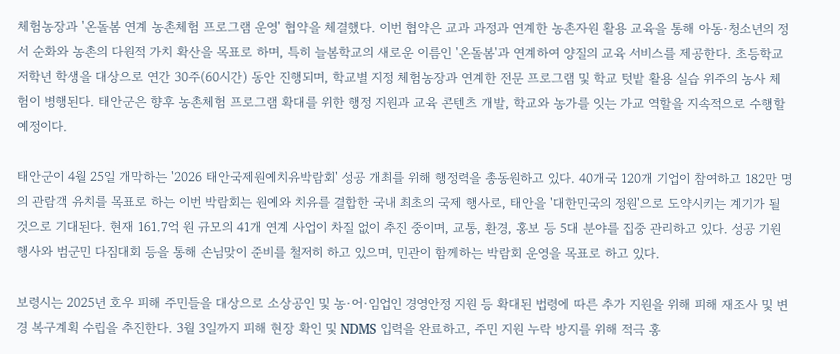체험농장과 '온돌봄 연계 농촌체험 프로그램 운영' 협약을 체결했다. 이번 협약은 교과 과정과 연계한 농촌자원 활용 교육을 통해 아동·청소년의 정서 순화와 농촌의 다원적 가치 확산을 목표로 하며, 특히 늘봄학교의 새로운 이름인 '온돌봄'과 연계하여 양질의 교육 서비스를 제공한다. 초등학교 저학년 학생을 대상으로 연간 30주(60시간) 동안 진행되며, 학교별 지정 체험농장과 연계한 전문 프로그램 및 학교 텃밭 활용 실습 위주의 농사 체험이 병행된다. 태안군은 향후 농촌체험 프로그램 확대를 위한 행정 지원과 교육 콘텐츠 개발, 학교와 농가를 잇는 가교 역할을 지속적으로 수행할 예정이다.

태안군이 4월 25일 개막하는 '2026 태안국제원예치유박람회' 성공 개최를 위해 행정력을 총동원하고 있다. 40개국 120개 기업이 참여하고 182만 명의 관람객 유치를 목표로 하는 이번 박람회는 원예와 치유를 결합한 국내 최초의 국제 행사로, 태안을 '대한민국의 정원'으로 도약시키는 계기가 될 것으로 기대된다. 현재 161.7억 원 규모의 41개 연계 사업이 차질 없이 추진 중이며, 교통, 환경, 홍보 등 5대 분야를 집중 관리하고 있다. 성공 기원 행사와 범군민 다짐대회 등을 통해 손님맞이 준비를 철저히 하고 있으며, 민관이 함께하는 박람회 운영을 목표로 하고 있다.

보령시는 2025년 호우 피해 주민들을 대상으로 소상공인 및 농·어·임업인 경영안정 지원 등 확대된 법령에 따른 추가 지원을 위해 피해 재조사 및 변경 복구계획 수립을 추진한다. 3월 3일까지 피해 현장 확인 및 NDMS 입력을 완료하고, 주민 지원 누락 방지를 위해 적극 홍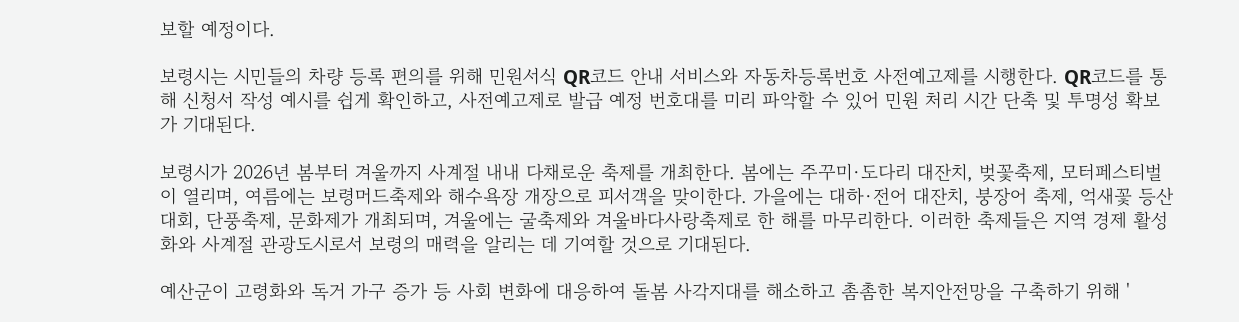보할 예정이다.

보령시는 시민들의 차량 등록 편의를 위해 민원서식 QR코드 안내 서비스와 자동차등록번호 사전예고제를 시행한다. QR코드를 통해 신청서 작성 예시를 쉽게 확인하고, 사전예고제로 발급 예정 번호대를 미리 파악할 수 있어 민원 처리 시간 단축 및 투명성 확보가 기대된다.

보령시가 2026년 봄부터 겨울까지 사계절 내내 다채로운 축제를 개최한다. 봄에는 주꾸미·도다리 대잔치, 벚꽃축제, 모터페스티벌이 열리며, 여름에는 보령머드축제와 해수욕장 개장으로 피서객을 맞이한다. 가을에는 대하·전어 대잔치, 붕장어 축제, 억새꽃 등산대회, 단풍축제, 문화제가 개최되며, 겨울에는 굴축제와 겨울바다사랑축제로 한 해를 마무리한다. 이러한 축제들은 지역 경제 활성화와 사계절 관광도시로서 보령의 매력을 알리는 데 기여할 것으로 기대된다.

예산군이 고령화와 독거 가구 증가 등 사회 변화에 대응하여 돌봄 사각지대를 해소하고 촘촘한 복지안전망을 구축하기 위해 '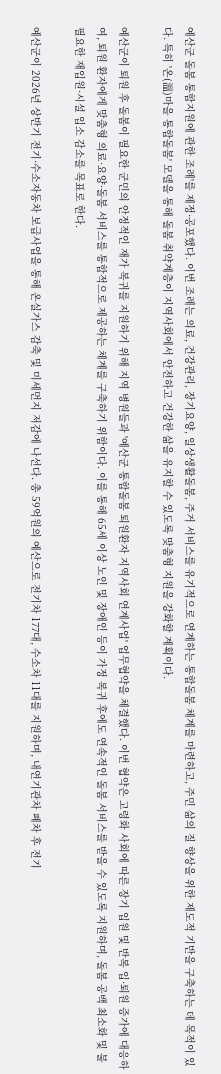예산군 돌봄 통합지원에 관한 조례'를 제정·공포했다. 이번 조례는 의료, 건강관리, 장기요양, 일상생활돌봄, 주거 서비스를 유기적으로 연계하는 통합돌봄 체계를 마련하고, 주민 삶의 질 향상을 위한 제도적 기반을 구축하는 데 목적이 있다. 특히 '온(溫)마을 통합돌봄' 모델을 통해 돌봄 취약계층이 지역사회에서 안전하고 건강한 삶을 유지할 수 있도록 맞춤형 지원을 강화할 계획이다.

예산군이 퇴원 후 돌봄이 필요한 군민의 안정적인 재가 복귀를 지원하기 위해 지역 병원들과 '예산군 통합돌봄 퇴원환자 지역사회 연계사업' 업무협약을 체결했다. 이번 협약은 고령화 사회에 따른 장기 입원 및 반복 입·퇴원 증가에 대응하여, 퇴원 환자에게 맞춤형 의료·요양·돌봄 서비스를 통합적으로 제공하는 체계를 구축하기 위함이다. 이를 통해 65세 이상 노인 및 장애인 등이 가정 복귀 후에도 연속적인 돌봄 서비스를 받을 수 있도록 지원하며, 돌봄 공백 최소화 및 불필요한 재입원·시설 입소 감소를 목표로 한다.

예산군이 2026년 상반기 전기·수소자동차 보급사업을 통해 온실가스 감축 및 미세먼지 저감에 나선다. 총 59억원의 예산으로 전기차 177대, 수소차 11대를 지원하며, 내연기관차 폐차 후 전기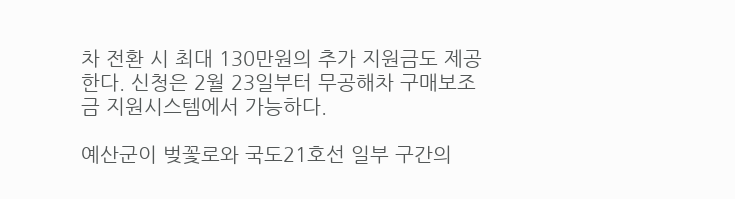차 전환 시 최대 130만원의 추가 지원금도 제공한다. 신청은 2월 23일부터 무공해차 구매보조금 지원시스템에서 가능하다.

예산군이 벚꽃로와 국도21호선 일부 구간의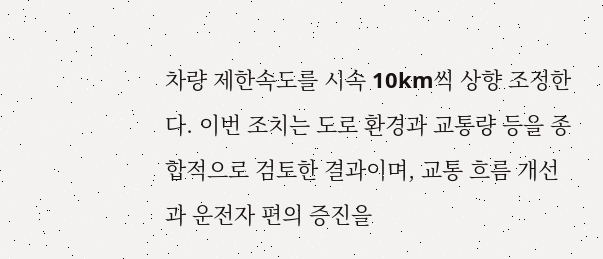차량 제한속도를 시속 10km씩 상향 조정한다. 이번 조치는 도로 환경과 교통량 등을 종합적으로 검토한 결과이며, 교통 흐름 개선과 운전자 편의 증진을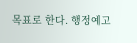목표로 한다. 행정예고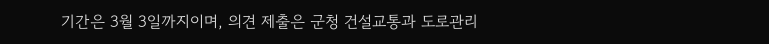기간은 3월 3일까지이며, 의견 제출은 군청 건설교통과 도로관리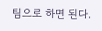팀으로 하면 된다.